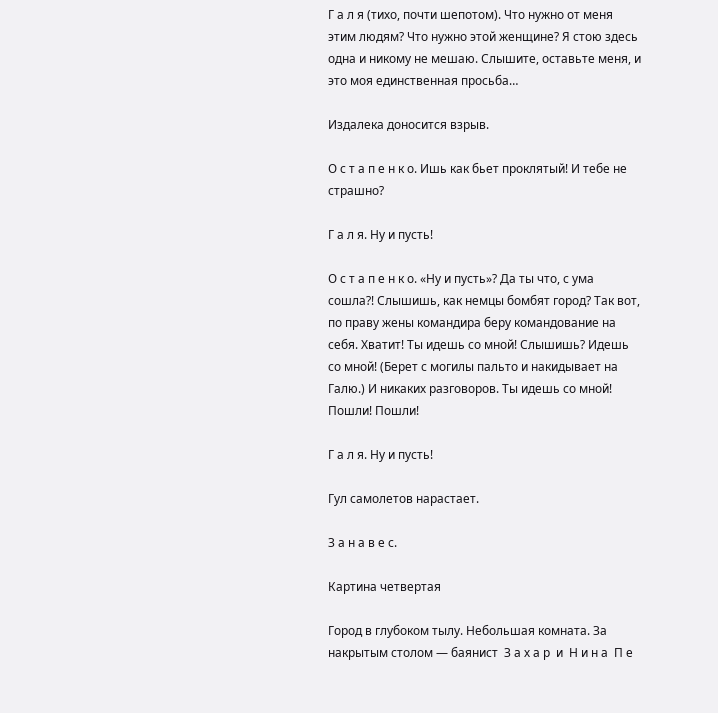Г а л я (тихо, почти шепотом). Что нужно от меня этим людям? Что нужно этой женщине? Я стою здесь одна и никому не мешаю. Слышите, оставьте меня, и это моя единственная просьба…

Издалека доносится взрыв.

О с т а п е н к о. Ишь как бьет проклятый! И тебе не страшно?

Г а л я. Ну и пусть!

О с т а п е н к о. «Ну и пусть»? Да ты что, с ума сошла?! Слышишь, как немцы бомбят город? Так вот, по праву жены командира беру командование на себя. Хватит! Ты идешь со мной! Слышишь? Идешь со мной! (Берет с могилы пальто и накидывает на Галю.) И никаких разговоров. Ты идешь со мной! Пошли! Пошли!

Г а л я. Ну и пусть!

Гул самолетов нарастает.

З а н а в е с.

Картина четвертая

Город в глубоком тылу. Небольшая комната. За накрытым столом — баянист  З а х а р  и  Н и н а  П е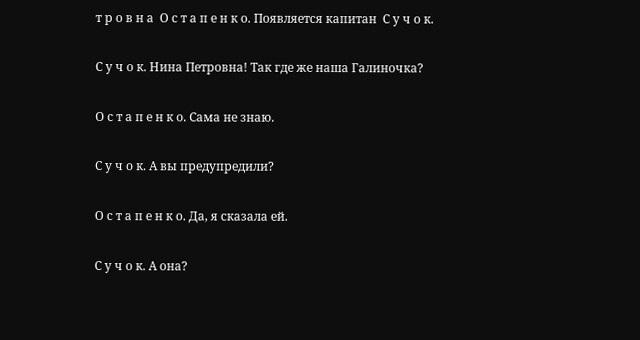т р о в н а  О с т а п е н к о. Появляется капитан  С у ч о к.

С у ч о к. Нина Петровна! Так где же наша Галиночка?

О с т а п е н к о. Сама не знаю.

С у ч о к. А вы предупредили?

О с т а п е н к о. Да, я сказала ей.

С у ч о к. А она?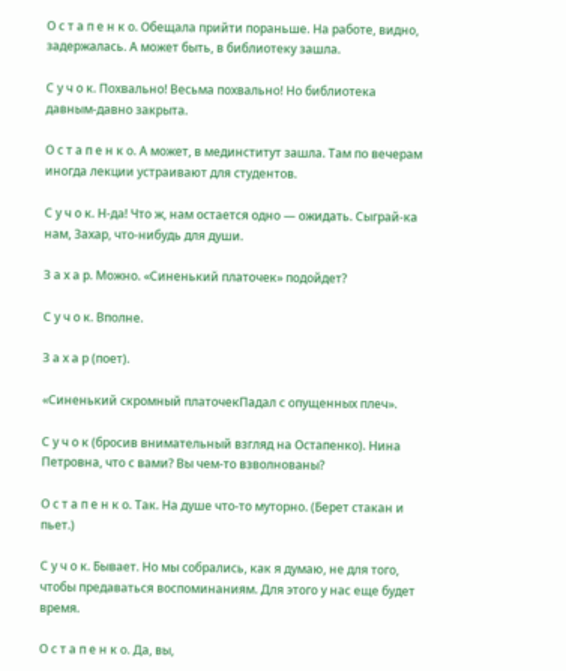О с т а п е н к о. Обещала прийти пораньше. На работе, видно, задержалась. А может быть, в библиотеку зашла.

С у ч о к. Похвально! Весьма похвально! Но библиотека давным-давно закрыта.

О с т а п е н к о. А может, в мединститут зашла. Там по вечерам иногда лекции устраивают для студентов.

С у ч о к. Н-да! Что ж, нам остается одно — ожидать. Сыграй-ка нам, Захар, что-нибудь для души.

З а х а р. Можно. «Синенький платочек» подойдет?

С у ч о к. Вполне.

З а х а р (поет).

«Синенький скромный платочекПадал с опущенных плеч».

С у ч о к (бросив внимательный взгляд на Остапенко). Нина Петровна, что с вами? Вы чем-то взволнованы?

О с т а п е н к о. Так. На душе что-то муторно. (Берет стакан и пьет.)

С у ч о к. Бывает. Но мы собрались, как я думаю, не для того, чтобы предаваться воспоминаниям. Для этого у нас еще будет время.

О с т а п е н к о. Да, вы,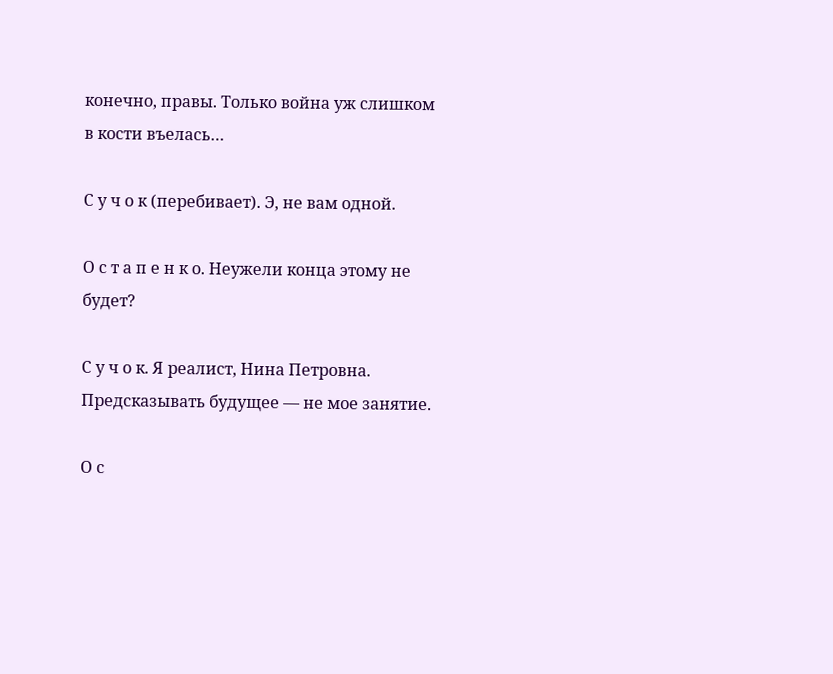конечно, правы. Только война уж слишком в кости въелась…

С у ч о к (перебивает). Э, не вам одной.

О с т а п е н к о. Неужели конца этому не будет?

С у ч о к. Я реалист, Нина Петровна. Предсказывать будущее — не мое занятие.

О с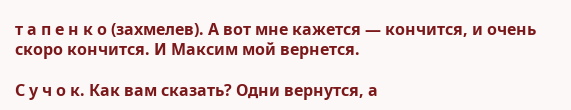т а п е н к о (захмелев). А вот мне кажется — кончится, и очень скоро кончится. И Максим мой вернется.

С у ч о к. Как вам сказать? Одни вернутся, а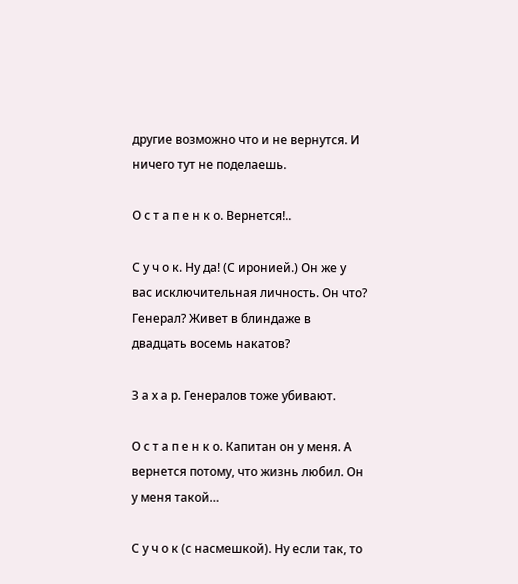другие возможно что и не вернутся. И ничего тут не поделаешь.

О с т а п е н к о. Вернется!..

С у ч о к. Ну да! (С иронией.) Он же у вас исключительная личность. Он что? Генерал? Живет в блиндаже в двадцать восемь накатов?

З а х а р. Генералов тоже убивают.

О с т а п е н к о. Капитан он у меня. А вернется потому, что жизнь любил. Он у меня такой…

С у ч о к (с насмешкой). Ну если так, то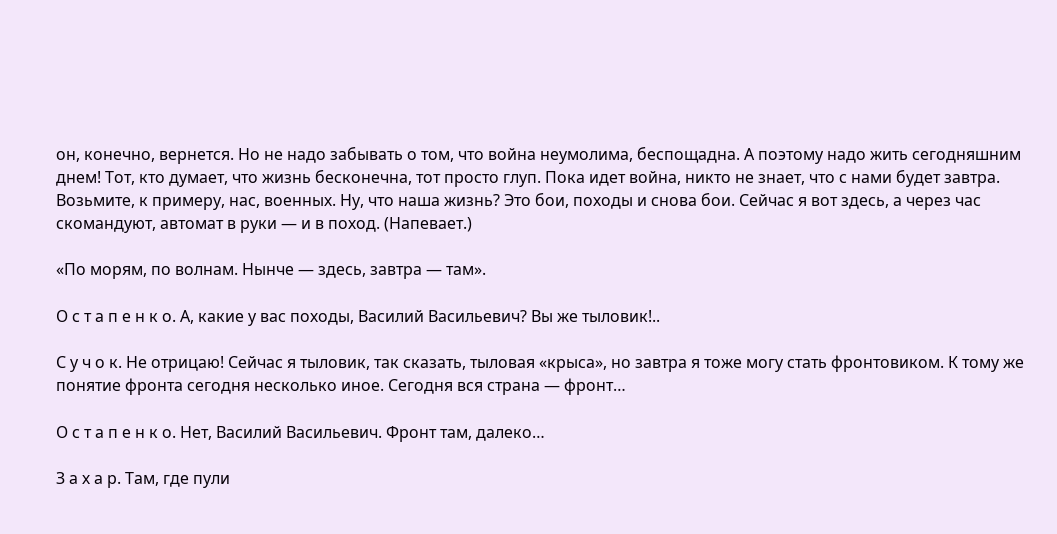он, конечно, вернется. Но не надо забывать о том, что война неумолима, беспощадна. А поэтому надо жить сегодняшним днем! Тот, кто думает, что жизнь бесконечна, тот просто глуп. Пока идет война, никто не знает, что с нами будет завтра. Возьмите, к примеру, нас, военных. Ну, что наша жизнь? Это бои, походы и снова бои. Сейчас я вот здесь, а через час скомандуют, автомат в руки — и в поход. (Напевает.)

«По морям, по волнам. Нынче — здесь, завтра — там».

О с т а п е н к о. А, какие у вас походы, Василий Васильевич? Вы же тыловик!..

С у ч о к. Не отрицаю! Сейчас я тыловик, так сказать, тыловая «крыса», но завтра я тоже могу стать фронтовиком. К тому же понятие фронта сегодня несколько иное. Сегодня вся страна — фронт…

О с т а п е н к о. Нет, Василий Васильевич. Фронт там, далеко…

З а х а р. Там, где пули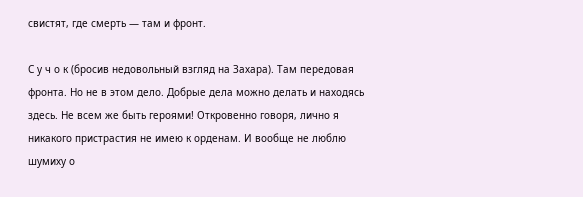свистят, где смерть — там и фронт.

С у ч о к (бросив недовольный взгляд на Захара). Там передовая фронта. Но не в этом дело. Добрые дела можно делать и находясь здесь. Не всем же быть героями! Откровенно говоря, лично я никакого пристрастия не имею к орденам. И вообще не люблю шумиху о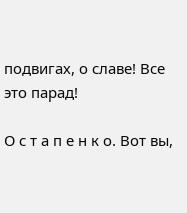подвигах, о славе! Все это парад!

О с т а п е н к о. Вот вы,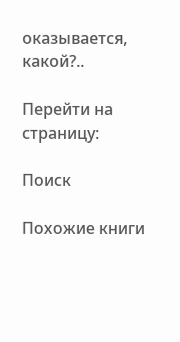оказывается, какой?..

Перейти на страницу:

Поиск

Похожие книги